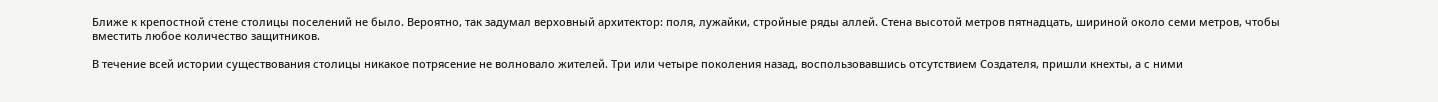Ближе к крепостной стене столицы поселений не было. Вероятно, так задумал верховный архитектор: поля, лужайки, стройные ряды аллей. Стена высотой метров пятнадцать, шириной около семи метров, чтобы вместить любое количество защитников.

В течение всей истории существования столицы никакое потрясение не волновало жителей. Три или четыре поколения назад, воспользовавшись отсутствием Создателя, пришли кнехты, а с ними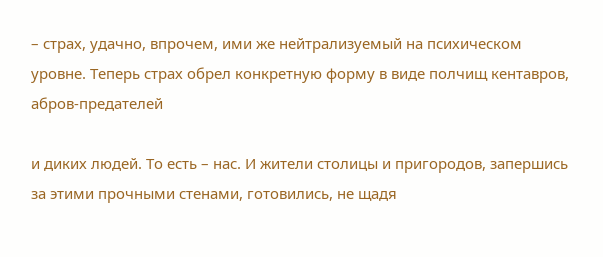– страх, удачно, впрочем, ими же нейтрализуемый на психическом уровне. Теперь страх обрел конкретную форму в виде полчищ кентавров, абров-предателей

и диких людей. То есть – нас. И жители столицы и пригородов, запершись за этими прочными стенами, готовились, не щадя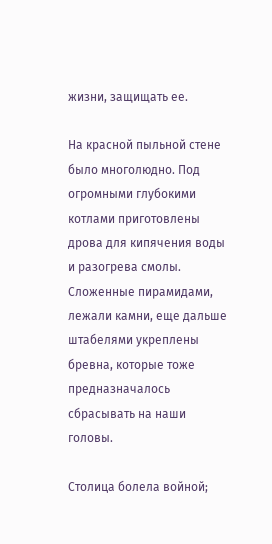жизни, защищать ее.

На красной пыльной стене было многолюдно. Под огромными глубокими котлами приготовлены дрова для кипячения воды и разогрева смолы. Сложенные пирамидами, лежали камни, еще дальше штабелями укреплены бревна, которые тоже предназначалось сбрасывать на наши головы.

Столица болела войной;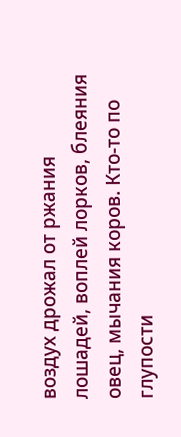воздух дрожал от ржания лошадей, воплей лорков, блеяния овец, мычания коров. Кто-то по глупости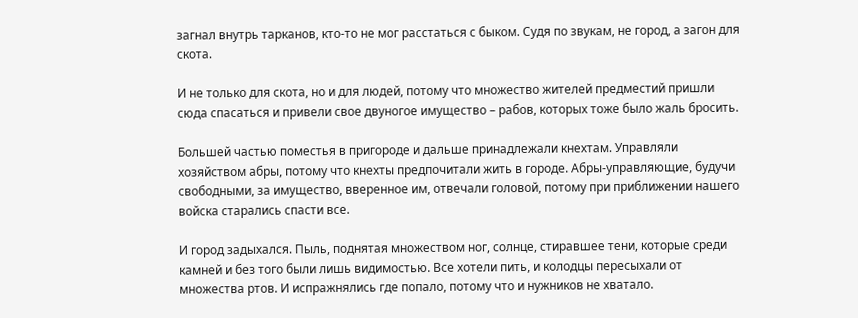загнал внутрь тарканов, кто-то не мог расстаться с быком. Судя по звукам, не город, а загон для скота.

И не только для скота, но и для людей, потому что множество жителей предместий пришли сюда спасаться и привели свое двуногое имущество – рабов, которых тоже было жаль бросить.

Большей частью поместья в пригороде и дальше принадлежали кнехтам. Управляли хозяйством абры, потому что кнехты предпочитали жить в городе. Абры-управляющие, будучи свободными, за имущество, вверенное им, отвечали головой, потому при приближении нашего войска старались спасти все.

И город задыхался. Пыль, поднятая множеством ног, солнце, стиравшее тени, которые среди камней и без того были лишь видимостью. Все хотели пить, и колодцы пересыхали от множества ртов. И испражнялись где попало, потому что и нужников не хватало.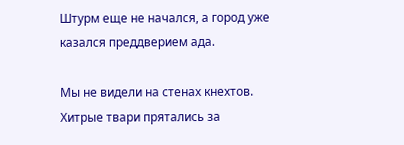Штурм еще не начался, а город уже казался преддверием ада.

Мы не видели на стенах кнехтов. Хитрые твари прятались за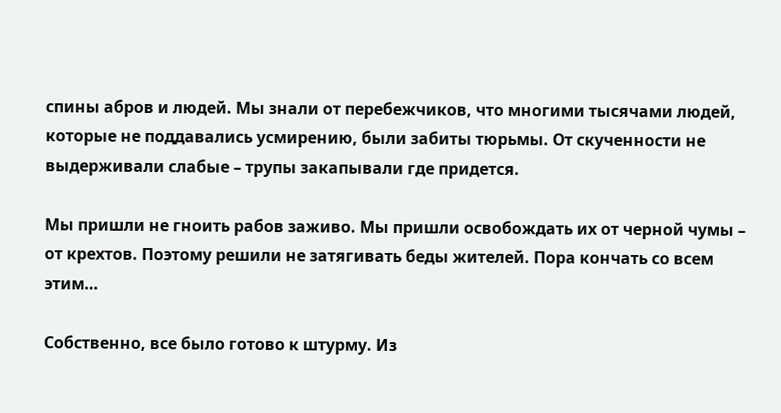спины абров и людей. Мы знали от перебежчиков, что многими тысячами людей, которые не поддавались усмирению, были забиты тюрьмы. От скученности не выдерживали слабые – трупы закапывали где придется.

Мы пришли не гноить рабов заживо. Мы пришли освобождать их от черной чумы – от крехтов. Поэтому решили не затягивать беды жителей. Пора кончать со всем этим…

Собственно, все было готово к штурму. Из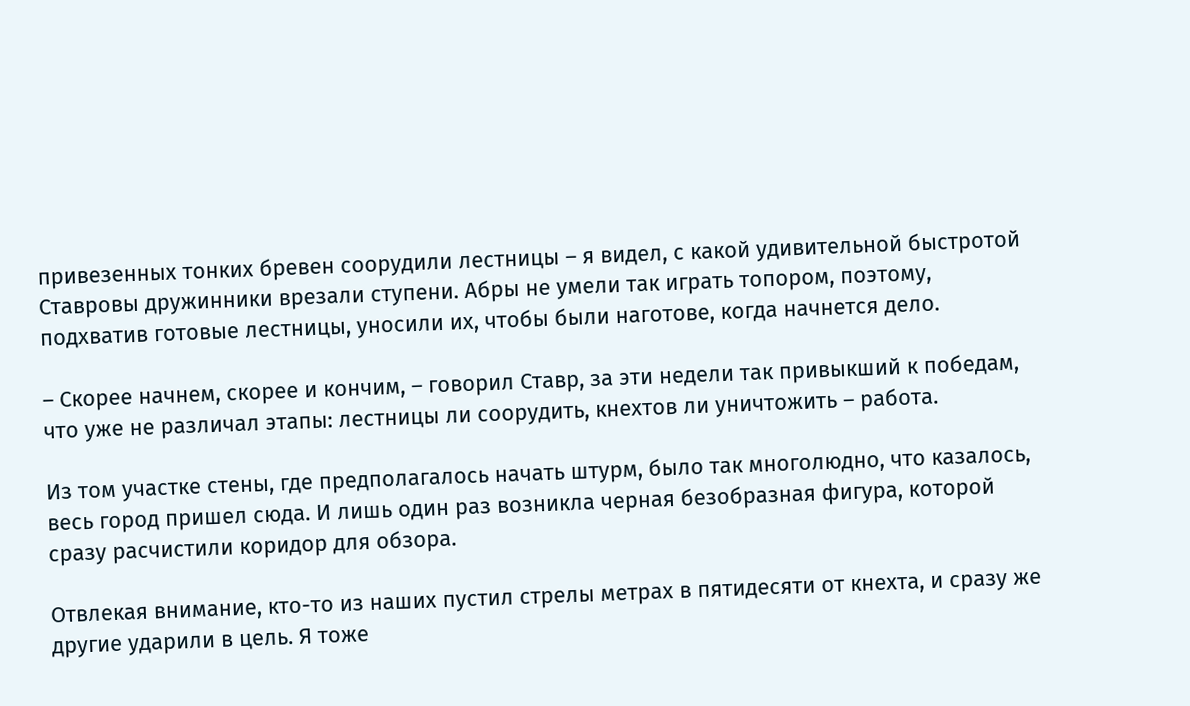привезенных тонких бревен соорудили лестницы – я видел, с какой удивительной быстротой Ставровы дружинники врезали ступени. Абры не умели так играть топором, поэтому, подхватив готовые лестницы, уносили их, чтобы были наготове, когда начнется дело.

– Скорее начнем, скорее и кончим, – говорил Ставр, за эти недели так привыкший к победам, что уже не различал этапы: лестницы ли соорудить, кнехтов ли уничтожить – работа.

Из том участке стены, где предполагалось начать штурм, было так многолюдно, что казалось, весь город пришел сюда. И лишь один раз возникла черная безобразная фигура, которой сразу расчистили коридор для обзора.

Отвлекая внимание, кто-то из наших пустил стрелы метрах в пятидесяти от кнехта, и сразу же другие ударили в цель. Я тоже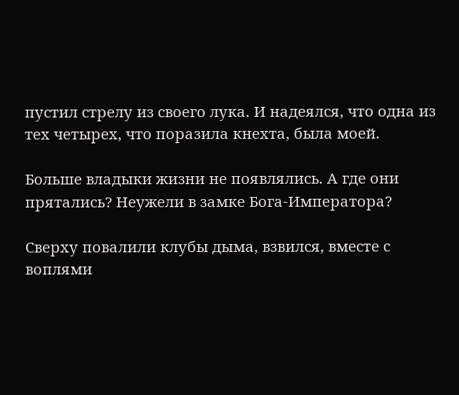пустил стрелу из своего лука. И надеялся, что одна из тех четырех, что поразила кнехта, была моей.

Больше владыки жизни не появлялись. А где они прятались? Неужели в замке Бога-Императора?

Сверху повалили клубы дыма, взвился, вместе с воплями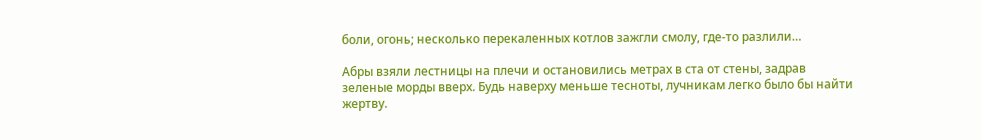боли, огонь; несколько перекаленных котлов зажгли смолу, где-то разлили…

Абры взяли лестницы на плечи и остановились метрах в ста от стены, задрав зеленые морды вверх. Будь наверху меньше тесноты, лучникам легко было бы найти жертву.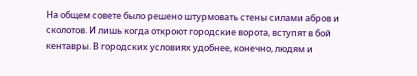На общем совете было решено штурмовать стены силами абров и сколотов. И лишь когда откроют городские ворота, вступят в бой кентавры. В городских условиях удобнее, конечно, людям и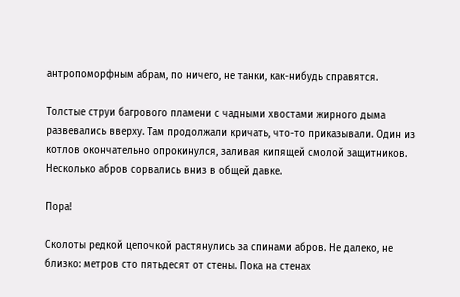антропоморфным абрам, по ничего, не танки, как-нибудь справятся.

Толстые струи багрового пламени с чадными хвостами жирного дыма развевались вверху. Там продолжали кричать, что-то приказывали. Один из котлов окончательно опрокинулся, заливая кипящей смолой защитников. Несколько абров сорвались вниз в общей давке.

Пора!

Сколоты редкой цепочкой растянулись за спинами абров. Не далеко, не близко: метров сто пятьдесят от стены. Пока на стенах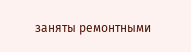заняты ремонтными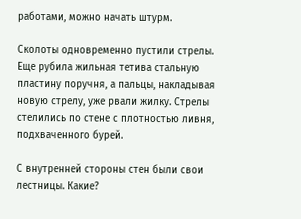работами, можно начать штурм.

Сколоты одновременно пустили стрелы. Еще рубила жильная тетива стальную пластину поручня, а пальцы, накладывая новую стрелу, уже рвали жилку. Стрелы стелились по стене с плотностью ливня, подхваченного бурей.

С внутренней стороны стен были свои лестницы. Какие?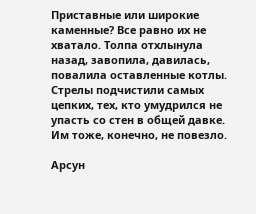Приставные или широкие каменные? Все равно их не хватало. Толпа отхлынула назад, завопила, давилась, повалила оставленные котлы. Стрелы подчистили самых цепких, тех, кто умудрился не упасть со стен в общей давке. Им тоже, конечно, не повезло.

Арсун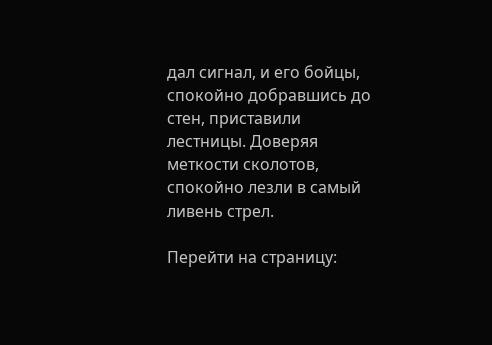дал сигнал, и его бойцы, спокойно добравшись до стен, приставили лестницы. Доверяя меткости сколотов, спокойно лезли в самый ливень стрел.

Перейти на страницу: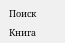Поиск

Книга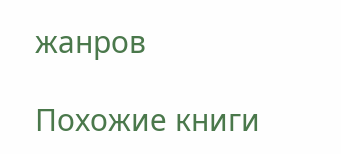жанров

Похожие книги